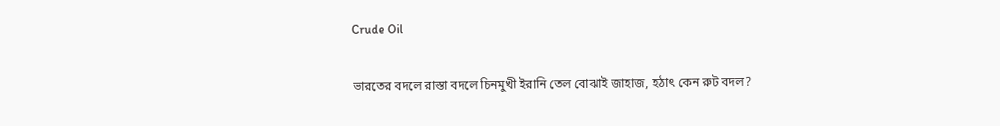Crude Oil

ভারতের বদলে রাস্তা বদলে চিনমুখী ইরানি তেল বোঝাই জাহাজ, হঠাৎ কেন রুট বদল?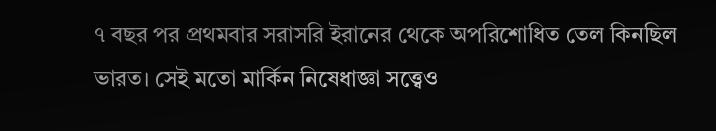৭ বছর পর প্রথমবার সরাসরি ইরানের থেকে অপরিশোধিত তেল কিনছিল ভারত। সেই মতো মার্কিন নিষেধাজ্ঞা সত্ত্বেও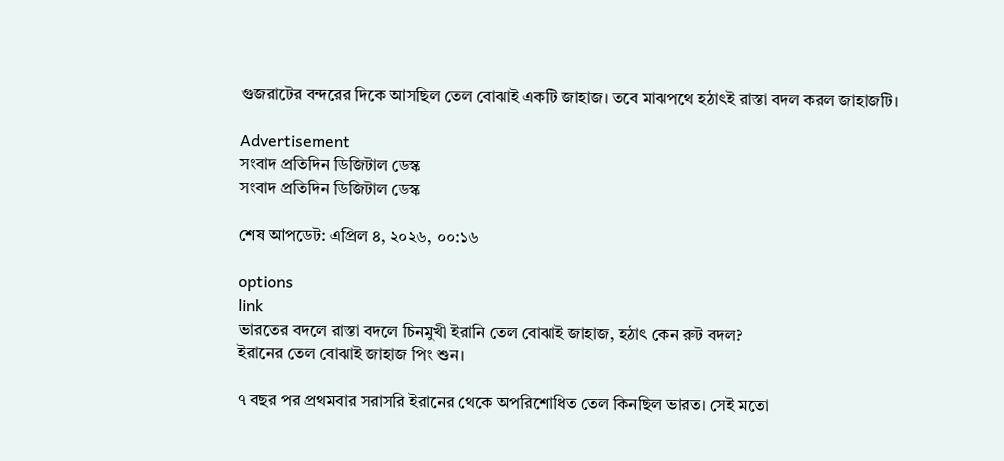গুজরাটের বন্দরের দিকে আসছিল তেল বোঝাই একটি জাহাজ। তবে মাঝপথে হঠাৎই রাস্তা বদল করল জাহাজটি।

Advertisement
সংবাদ প্রতিদিন ডিজিটাল ডেস্ক
সংবাদ প্রতিদিন ডিজিটাল ডেস্ক

শেষ আপডেট: এপ্রিল ৪, ২০২৬, ০০:১৬

options
link
ভারতের বদলে রাস্তা বদলে চিনমুখী ইরানি তেল বোঝাই জাহাজ, হঠাৎ কেন রুট বদল?
ইরানের তেল বোঝাই জাহাজ পিং শুন।

৭ বছর পর প্রথমবার সরাসরি ইরানের থেকে অপরিশোধিত তেল কিনছিল ভারত। সেই মতো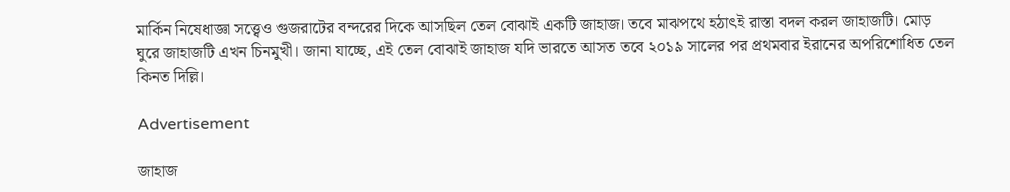মার্কিন নিষেধাজ্ঞা সত্ত্বেও গুজরাটের বন্দরের দিকে আসছিল তেল বোঝাই একটি জাহাজ। তবে মাঝপথে হঠাৎই রাস্তা বদল করল জাহাজটি। মোড় ঘুরে জাহাজটি এখন চিনমুখী। জানা যাচ্ছে, এই তেল বোঝাই জাহাজ যদি ভারতে আসত তবে ২০১৯ সালের পর প্রথমবার ইরানের অপরিশোধিত তেল কিনত দিল্লি।

Advertisement

জাহাজ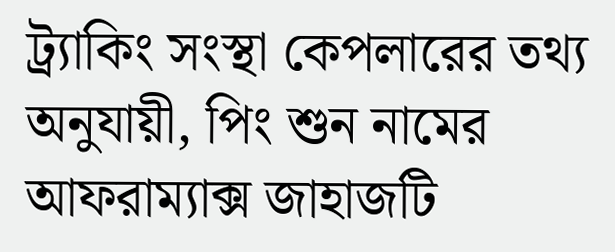ট্র্যাকিং সংস্থা কেপলারের তথ্য অনুযায়ী, পিং শুন নামের আফরাম্যাক্স জাহাজটি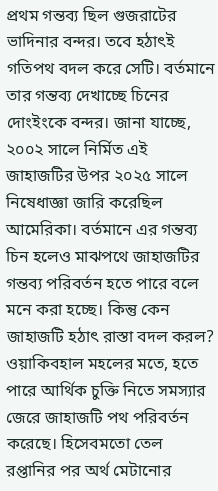প্রথম গন্তব্য ছিল গুজরাটের ভাদিনার বন্দর। তবে হঠাৎই গতিপথ বদল করে সেটি। বর্তমানে তার গন্তব্য দেখাচ্ছে চিনের দোংইংকে বন্দর। জানা যাচ্ছে, ২০০২ সালে নির্মিত এই জাহাজটির উপর ২০২৫ সালে নিষেধাজ্ঞা জারি করেছিল আমেরিকা। বর্তমানে এর গন্তব্য চিন হলেও মাঝপথে জাহাজটির গন্তব্য পরিবর্তন হতে পারে বলে মনে করা হচ্ছে। কিন্তু কেন জাহাজটি হঠাৎ রাস্তা বদল করল? ওয়াকিবহাল মহলের মতে, হতে পারে আর্থিক চুক্তি নিতে সমস্যার জেরে জাহাজটি পথ পরিবর্তন করেছে। হিসেবমতো তেল রপ্তানির পর অর্থ মেটানোর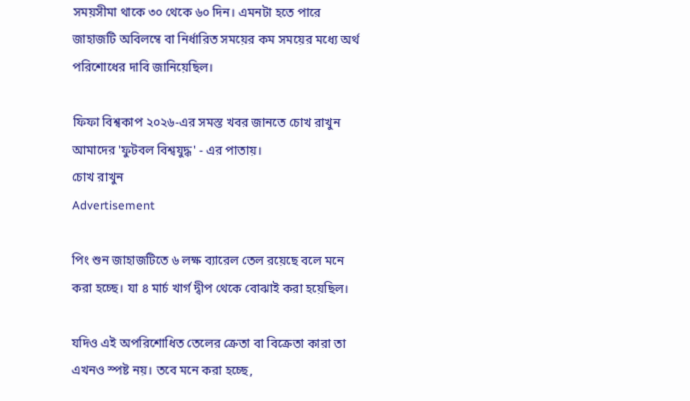সময়সীমা থাকে ৩০ থেকে ৬০ দিন। এমনটা হতে পারে জাহাজটি অবিলম্বে বা নির্ধারিত সময়ের কম সময়ের মধ্যে অর্থ পরিশোধের দাবি জানিয়েছিল।

ফিফা বিশ্বকাপ ২০২৬-এর সমস্ত খবর জানতে চোখ রাখুন আমাদের 'ফুটবল বিশ্বযুদ্ধ' - এর পাতায়।
চোখ রাখুন
Advertisement

পিং শুন জাহাজটিতে ৬ লক্ষ ব্যারেল তেল রয়েছে বলে মনে করা হচ্ছে। যা ৪ মার্চ খার্গ দ্বীপ থেকে বোঝাই করা হয়েছিল।

যদিও এই অপরিশোধিত তেলের ক্রেতা বা বিক্রেতা কারা তা এখনও স্পষ্ট নয়। তবে মনে করা হচ্ছে,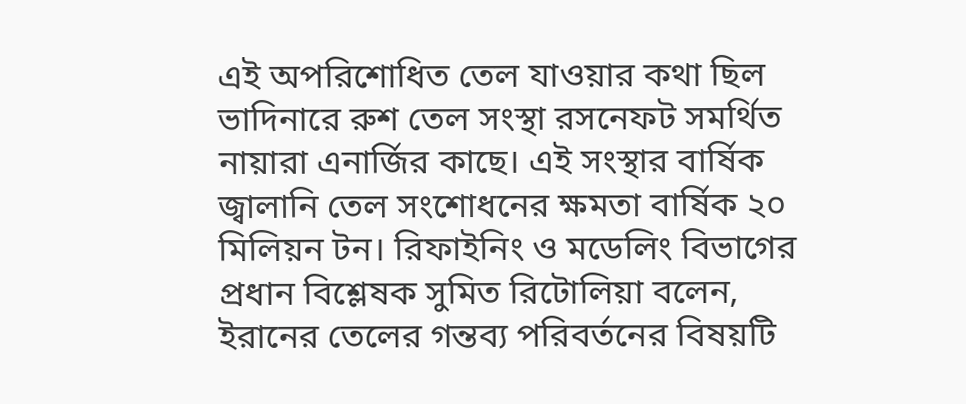এই অপরিশোধিত তেল যাওয়ার কথা ছিল ভাদিনারে রুশ তেল সংস্থা রসনেফট সমর্থিত নায়ারা এনার্জির কাছে। এই সংস্থার বার্ষিক জ্বালানি তেল সংশোধনের ক্ষমতা বার্ষিক ২০ মিলিয়ন টন। রিফাইনিং ও মডেলিং বিভাগের প্রধান বিশ্লেষক সুমিত রিটোলিয়া বলেন, ইরানের তেলের গন্তব্য পরিবর্তনের বিষয়টি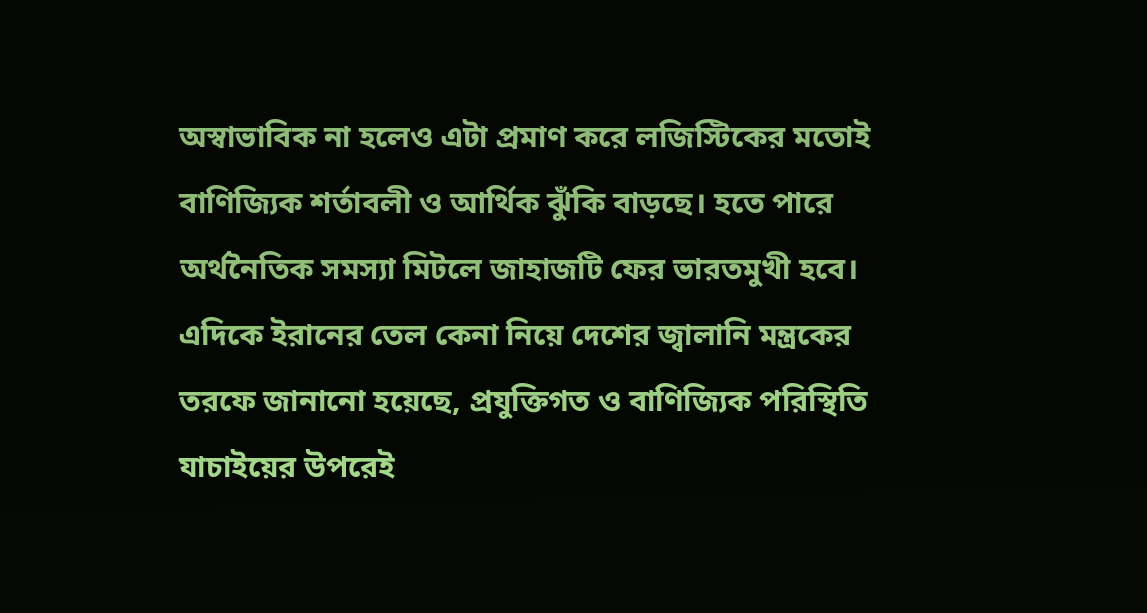অস্বাভাবিক না হলেও এটা প্রমাণ করে লজিস্টিকের মতোই বাণিজ্যিক শর্তাবলী ও আর্থিক ঝুঁকি বাড়ছে। হতে পারে অর্থনৈতিক সমস্যা মিটলে জাহাজটি ফের ভারতমুখী হবে। এদিকে ইরানের তেল কেনা নিয়ে দেশের জ্বালানি মন্ত্রকের তরফে জানানো হয়েছে, প্রযুক্তিগত ও বাণিজ্যিক পরিস্থিতি যাচাইয়ের উপরেই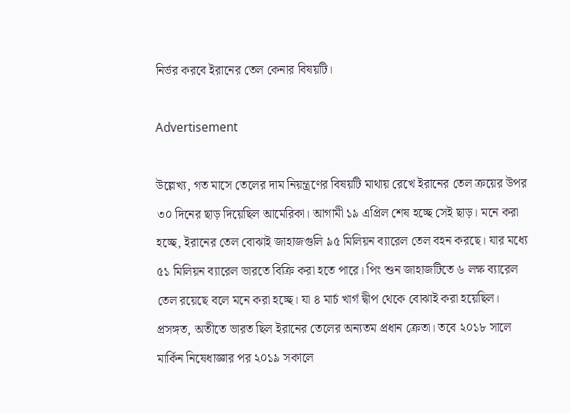নির্ভর করবে ইরানের তেল কেনার বিষয়টি।

Advertisement

উল্লেখ্য, গত মাসে তেলের দাম নিয়ন্ত্রণের বিষয়টি মাথায় রেখে ইরানের তেল ক্রয়ের উপর ৩০ দিনের ছাড় দিয়েছিল আমেরিকা। আগামী ১৯ এপ্রিল শেষ হচ্ছে সেই ছাড়। মনে করা হচ্ছে, ইরানের তেল বোঝাই জাহাজগুলি ৯৫ মিলিয়ন ব্যারেল তেল বহন করছে। যার মধ্যে ৫১ মিলিয়ন ব্যারেল ভারতে বিক্রি করা হতে পারে। পিং শুন জাহাজটিতে ৬ লক্ষ ব্যারেল তেল রয়েছে বলে মনে করা হচ্ছে। যা ৪ মার্চ খার্গ দ্বীপ থেকে বোঝাই করা হয়েছিল। প্রসঙ্গত, অতীতে ভারত ছিল ইরানের তেলের অন্যতম প্রধান ক্রেতা। তবে ২০১৮ সালে মার্কিন নিষেধাজ্ঞার পর ২০১৯ সকালে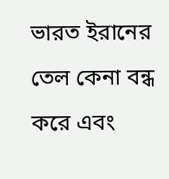ভারত ইরানের তেল কেনা বন্ধ করে এবং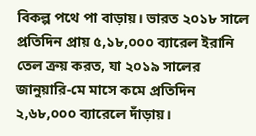বিকল্প পথে পা বাড়ায়। ভারত ২০১৮ সালে প্রতিদিন প্রায় ৫,১৮,০০০ ব্যারেল ইরানি তেল ক্রয় করত, যা ২০১৯ সালের জানুয়ারি-মে মাসে কমে প্রতিদিন ২,৬৮,০০০ ব্যারেলে দাঁড়ায়।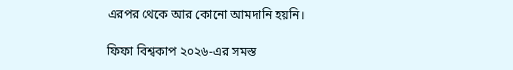এরপর থেকে আর কোনো আমদানি হয়নি।

ফিফা বিশ্বকাপ ২০২৬-এর সমস্ত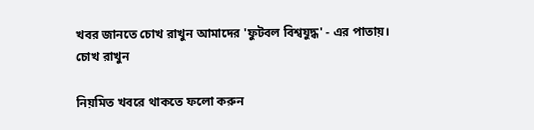খবর জানতে চোখ রাখুন আমাদের 'ফুটবল বিশ্বযুদ্ধ' - এর পাতায়।
চোখ রাখুন

নিয়মিত খবরে থাকতে ফলো করুন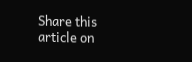Share this article on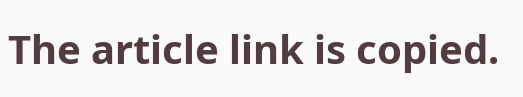The article link is copied.